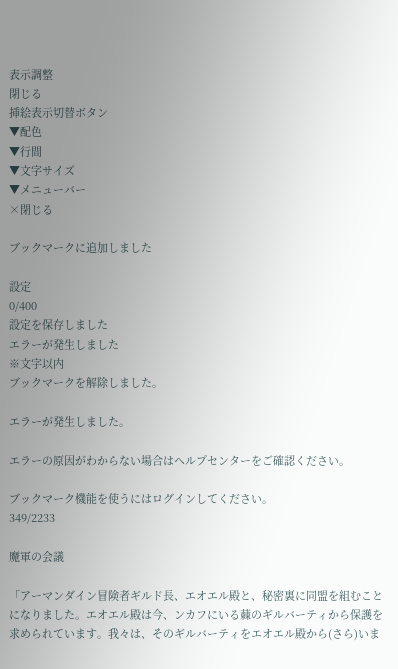表示調整
閉じる
挿絵表示切替ボタン
▼配色
▼行間
▼文字サイズ
▼メニューバー
×閉じる

ブックマークに追加しました

設定
0/400
設定を保存しました
エラーが発生しました
※文字以内
ブックマークを解除しました。

エラーが発生しました。

エラーの原因がわからない場合はヘルプセンターをご確認ください。

ブックマーク機能を使うにはログインしてください。
349/2233

魔軍の会議

「アーマンダイン冒険者ギルド長、エオエル殿と、秘密裏に同盟を組むことになりました。エオエル殿は今、ンカフにいる蕀のギルバーティから保護を求められています。我々は、そのギルバーティをエオエル殿から(さら)いま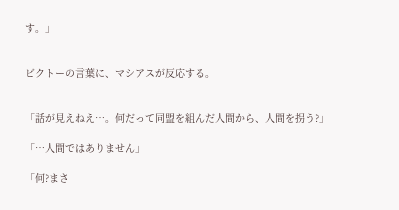す。」


ビクトーの言葉に、マシアスが反応する。


「話が見えねえ…。何だって同盟を組んだ人間から、人間を拐う?」

「…人間ではありません」

「何?まさ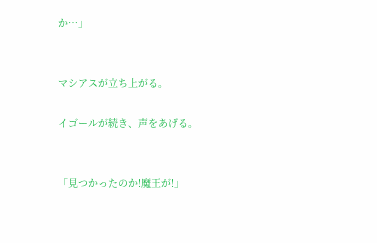か…」


マシアスが立ち上がる。

イゴールが続き、声をあげる。


「見つかったのか!魔王が!」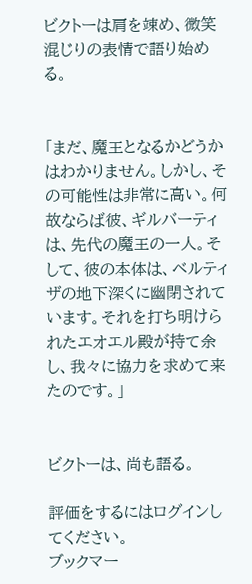ビクトーは肩を竦め、微笑混じりの表情で語り始める。


「まだ、魔王となるかどうかはわかりません。しかし、その可能性は非常に高い。何故ならば彼、ギルバーティは、先代の魔王の一人。そして、彼の本体は、ベルティザの地下深くに幽閉されています。それを打ち明けられたエオエル殿が持て余し、我々に協力を求めて来たのです。」


ビクトーは、尚も語る。

評価をするにはログインしてください。
ブックマー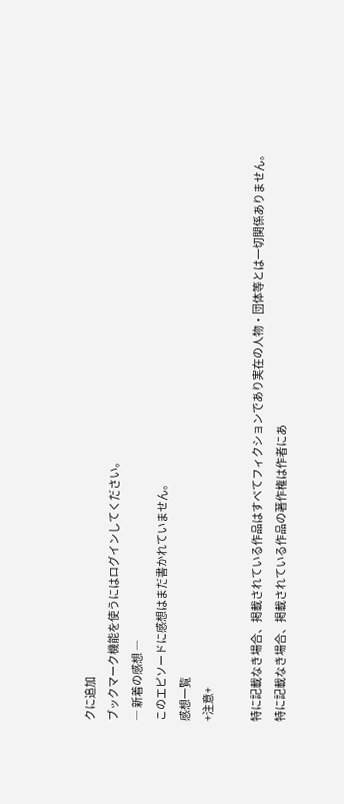クに追加
ブックマーク機能を使うにはログインしてください。
― 新着の感想 ―
このエピソードに感想はまだ書かれていません。
感想一覧
+注意+

特に記載なき場合、掲載されている作品はすべてフィクションであり実在の人物・団体等とは一切関係ありません。
特に記載なき場合、掲載されている作品の著作権は作者にあ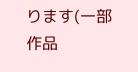ります(一部作品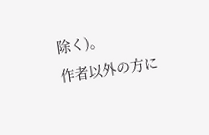除く)。
作者以外の方に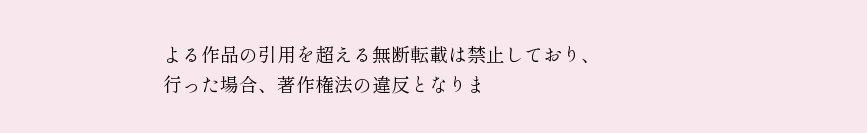よる作品の引用を超える無断転載は禁止しており、行った場合、著作権法の違反となりま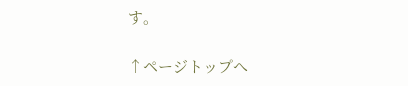す。

↑ページトップへ